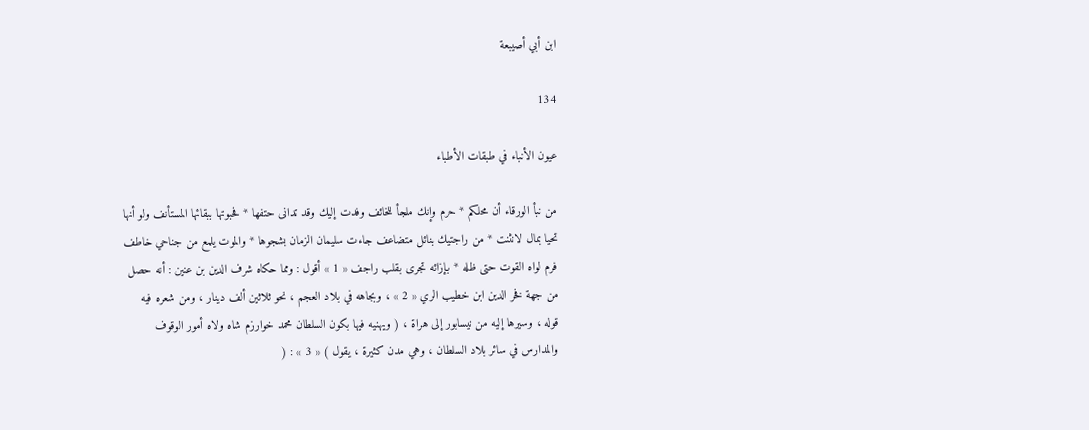ابن أبي أصيبعة

134

عيون الأنباء في طبقات الأطباء

من نبأ الورقاء أن محلكم * حرم وإنك ملجأ للخائف وفدت إليك وقد تدانى حتفها * فحبوتها ببقائها المستأنف ولو أنها تحيا بمال لانثنت * من راجتيك بنائل متضاعف جاءت سليمان الزمان بشجوها * والموت يلمع من جناحي خاطف فرم لواه القوت حتى ظله * بإزائه تجرى بقلب راجف « 1 » أقول : ومما حكاه شرف الدين بن عنين : أنه حصل من جهة فخر الدين ابن خطيب الري « 2 » ، وبجاهه في بلاد العجم ، نحو ثلاثين ألف دينار ، ومن شعره فيه قوله ، وسيرها إليه من نيسابور إلى هراة ، ( ويهنيه فيها بكون السلطان محمد خوارزم شاه ولاه أمور الوقوف والمدارس في سائر بلاد السلطان ، وهي مدن كثيرة ، يقول ) « 3 » : (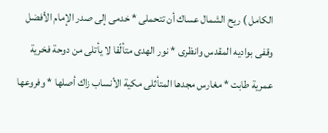الكامل ) ريح الشمال عساك أن تتحملى * خدمى إلى صدر الإمام الأفضل وقفى بواديه المقدس وانظرى * نور الهدى متألّقا لا يأتلى من دوحة فخرية عمرية طابت * مغارس مجدها المتأثلى مكية الأنساب زاك أصلها * وفروعها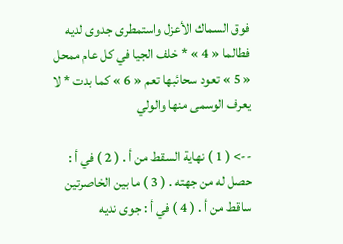فوق السماك الأعزل واستمطرى جدوى لديه فطالما « 4 » * خلف الجيا في كل عام ممحل « 5 » تعود سحائبها تعم « 6 » كما بدت * لا يعرف الوسمى منها والولي

--> ( 1 ) نهاية السقط من أ . ( 2 ) في أ : حصل له من جهته . ( 3 ) ما بين الخاصرتين ساقط من أ . ( 4 ) في أ : جوى نديه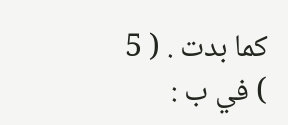كما بدت . ( 5 ) في ب :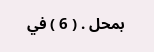بمحل . ( 6 ) في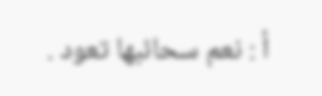أ : نعم سحائبها تعود .